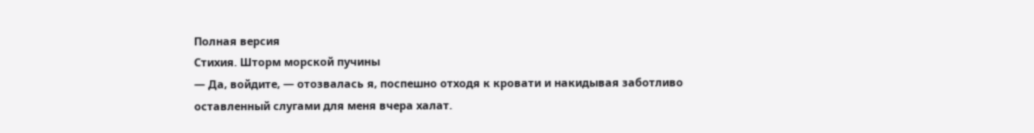Полная версия
Стихия. Шторм морской пучины
— Да, войдите, — отозвалась я, поспешно отходя к кровати и накидывая заботливо оставленный слугами для меня вчера халат.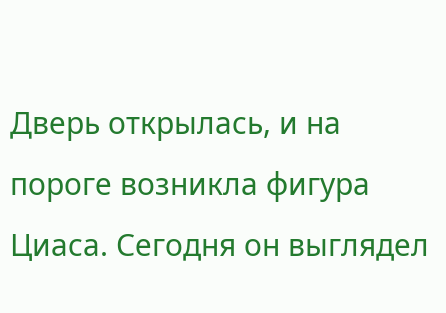Дверь открылась, и на пороге возникла фигура Циаса. Сегодня он выглядел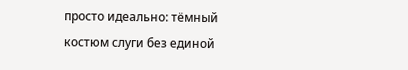просто идеально: тёмный костюм слуги без единой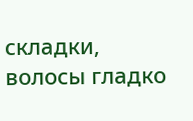складки, волосы гладко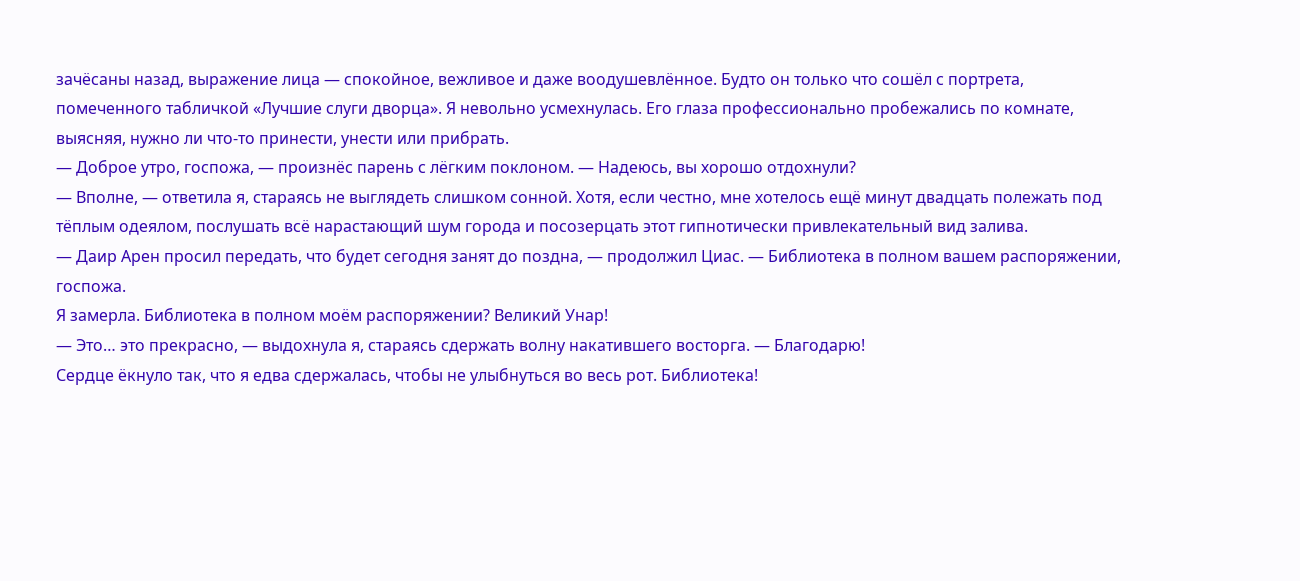зачёсаны назад, выражение лица — спокойное, вежливое и даже воодушевлённое. Будто он только что сошёл с портрета, помеченного табличкой «Лучшие слуги дворца». Я невольно усмехнулась. Его глаза профессионально пробежались по комнате, выясняя, нужно ли что-то принести, унести или прибрать.
— Доброе утро, госпожа, — произнёс парень с лёгким поклоном. — Надеюсь, вы хорошо отдохнули?
— Вполне, — ответила я, стараясь не выглядеть слишком сонной. Хотя, если честно, мне хотелось ещё минут двадцать полежать под тёплым одеялом, послушать всё нарастающий шум города и посозерцать этот гипнотически привлекательный вид залива.
— Даир Арен просил передать, что будет сегодня занят до поздна, — продолжил Циас. — Библиотека в полном вашем распоряжении, госпожа.
Я замерла. Библиотека в полном моём распоряжении? Великий Унар!
— Это… это прекрасно, — выдохнула я, стараясь сдержать волну накатившего восторга. — Благодарю!
Сердце ёкнуло так, что я едва сдержалась, чтобы не улыбнуться во весь рот. Библиотека!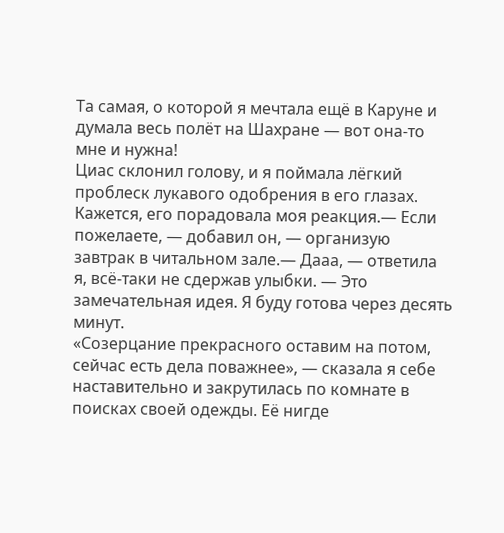Та самая, о которой я мечтала ещё в Каруне и думала весь полёт на Шахране — вот она-то мне и нужна!
Циас склонил голову, и я поймала лёгкий проблеск лукавого одобрения в его глазах. Кажется, его порадовала моя реакция.— Если пожелаете, — добавил он, — организую завтрак в читальном зале.— Дааа, — ответила я, всё-таки не сдержав улыбки. — Это замечательная идея. Я буду готова через десять минут.
«Созерцание прекрасного оставим на потом, сейчас есть дела поважнее», — сказала я себе наставительно и закрутилась по комнате в поисках своей одежды. Её нигде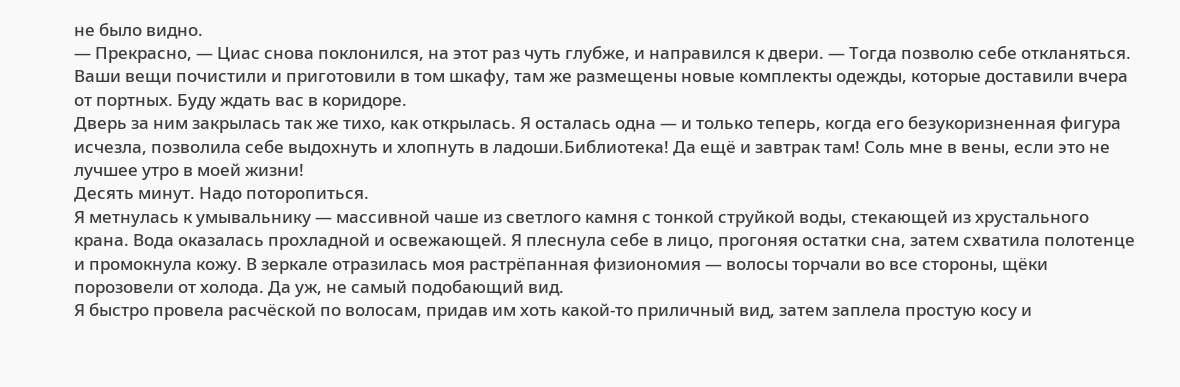не было видно.
— Прекрасно, — Циас снова поклонился, на этот раз чуть глубже, и направился к двери. — Тогда позволю себе откланяться. Ваши вещи почистили и приготовили в том шкафу, там же размещены новые комплекты одежды, которые доставили вчера от портных. Буду ждать вас в коридоре.
Дверь за ним закрылась так же тихо, как открылась. Я осталась одна — и только теперь, когда его безукоризненная фигура исчезла, позволила себе выдохнуть и хлопнуть в ладоши.Библиотека! Да ещё и завтрак там! Соль мне в вены, если это не лучшее утро в моей жизни!
Десять минут. Надо поторопиться.
Я метнулась к умывальнику — массивной чаше из светлого камня с тонкой струйкой воды, стекающей из хрустального крана. Вода оказалась прохладной и освежающей. Я плеснула себе в лицо, прогоняя остатки сна, затем схватила полотенце и промокнула кожу. В зеркале отразилась моя растрёпанная физиономия — волосы торчали во все стороны, щёки порозовели от холода. Да уж, не самый подобающий вид.
Я быстро провела расчёской по волосам, придав им хоть какой-то приличный вид, затем заплела простую косу и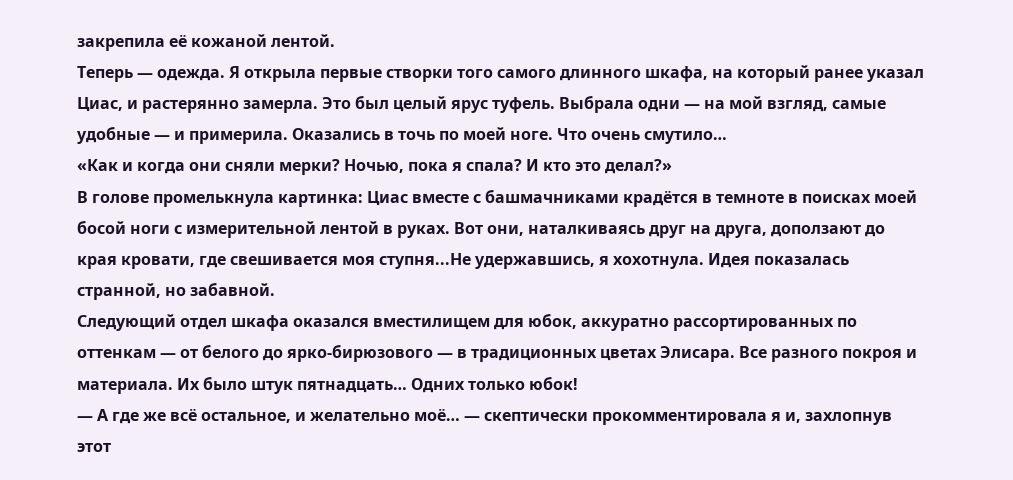закрепила её кожаной лентой.
Теперь — одежда. Я открыла первые створки того самого длинного шкафа, на который ранее указал Циас, и растерянно замерла. Это был целый ярус туфель. Выбрала одни — на мой взгляд, самые удобные — и примерила. Оказались в точь по моей ноге. Что очень смутило…
«Как и когда они сняли мерки? Ночью, пока я спала? И кто это делал?»
В голове промелькнула картинка: Циас вместе с башмачниками крадётся в темноте в поисках моей босой ноги с измерительной лентой в руках. Вот они, наталкиваясь друг на друга, доползают до края кровати, где свешивается моя ступня...Не удержавшись, я хохотнула. Идея показалась странной, но забавной.
Следующий отдел шкафа оказался вместилищем для юбок, аккуратно рассортированных по оттенкам — от белого до ярко-бирюзового — в традиционных цветах Элисара. Все разного покроя и материала. Их было штук пятнадцать… Одних только юбок!
— А где же всё остальное, и желательно моё… — скептически прокомментировала я и, захлопнув этот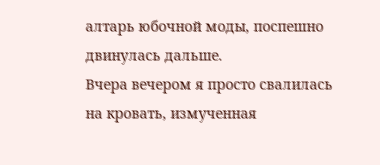алтарь юбочной моды, поспешно двинулась дальше.
Вчера вечером я просто свалилась на кровать, измученная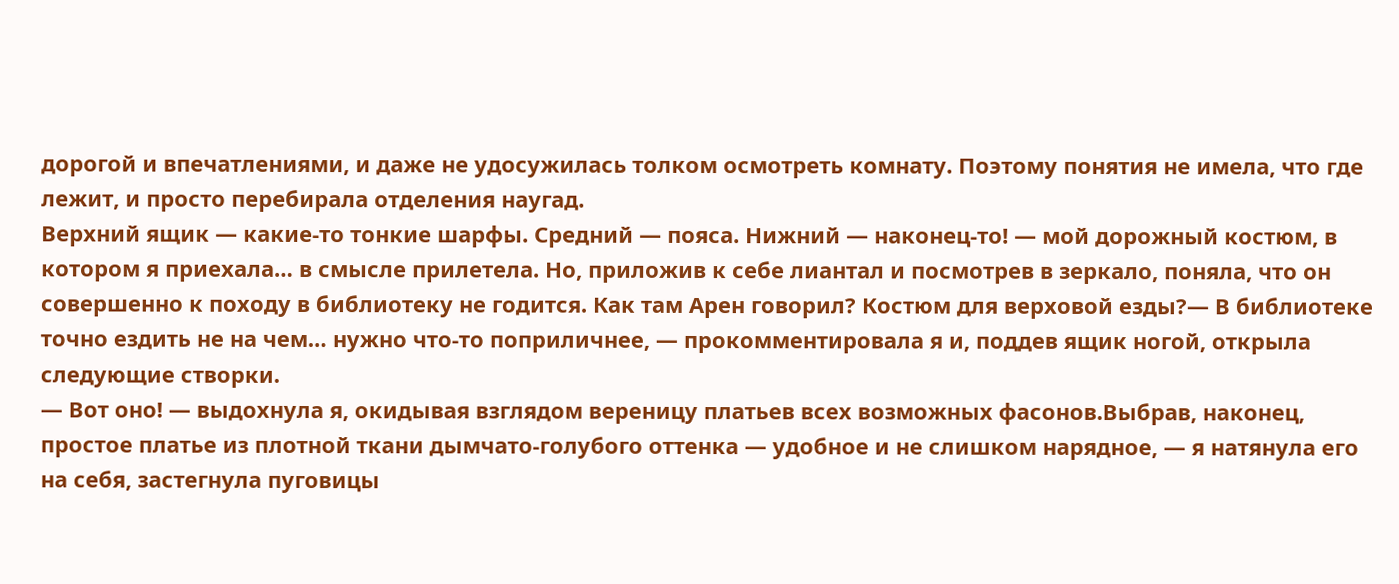дорогой и впечатлениями, и даже не удосужилась толком осмотреть комнату. Поэтому понятия не имела, что где лежит, и просто перебирала отделения наугад.
Верхний ящик — какие-то тонкие шарфы. Средний — пояса. Нижний — наконец-то! — мой дорожный костюм, в котором я приехала… в смысле прилетела. Но, приложив к себе лиантал и посмотрев в зеркало, поняла, что он совершенно к походу в библиотеку не годится. Как там Арен говорил? Костюм для верховой езды?— В библиотеке точно ездить не на чем… нужно что-то поприличнее, — прокомментировала я и, поддев ящик ногой, открыла следующие створки.
— Вот оно! — выдохнула я, окидывая взглядом вереницу платьев всех возможных фасонов.Выбрав, наконец, простое платье из плотной ткани дымчато-голубого оттенка — удобное и не слишком нарядное, — я натянула его на себя, застегнула пуговицы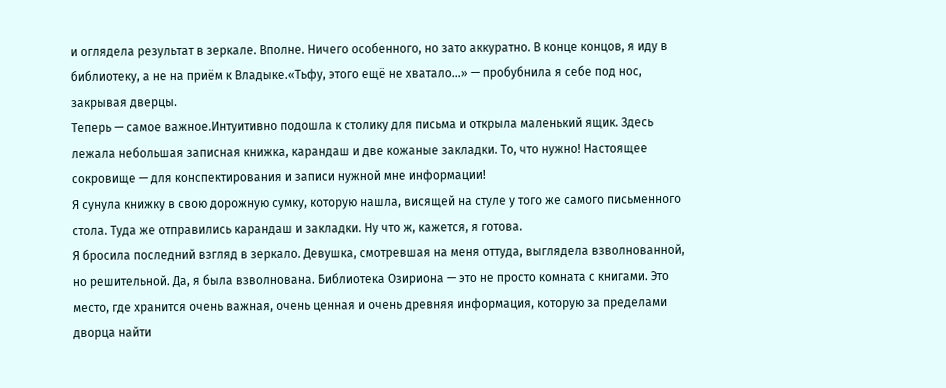и оглядела результат в зеркале. Вполне. Ничего особенного, но зато аккуратно. В конце концов, я иду в библиотеку, а не на приём к Владыке.«Тьфу, этого ещё не хватало…» — пробубнила я себе под нос, закрывая дверцы.
Теперь — самое важное.Интуитивно подошла к столику для письма и открыла маленький ящик. Здесь лежала небольшая записная книжка, карандаш и две кожаные закладки. То, что нужно! Настоящее сокровище — для конспектирования и записи нужной мне информации!
Я сунула книжку в свою дорожную сумку, которую нашла, висящей на стуле у того же самого письменного стола. Туда же отправились карандаш и закладки. Ну что ж, кажется, я готова.
Я бросила последний взгляд в зеркало. Девушка, смотревшая на меня оттуда, выглядела взволнованной, но решительной. Да, я была взволнована. Библиотека Озириона — это не просто комната с книгами. Это место, где хранится очень важная, очень ценная и очень древняя информация, которую за пределами дворца найти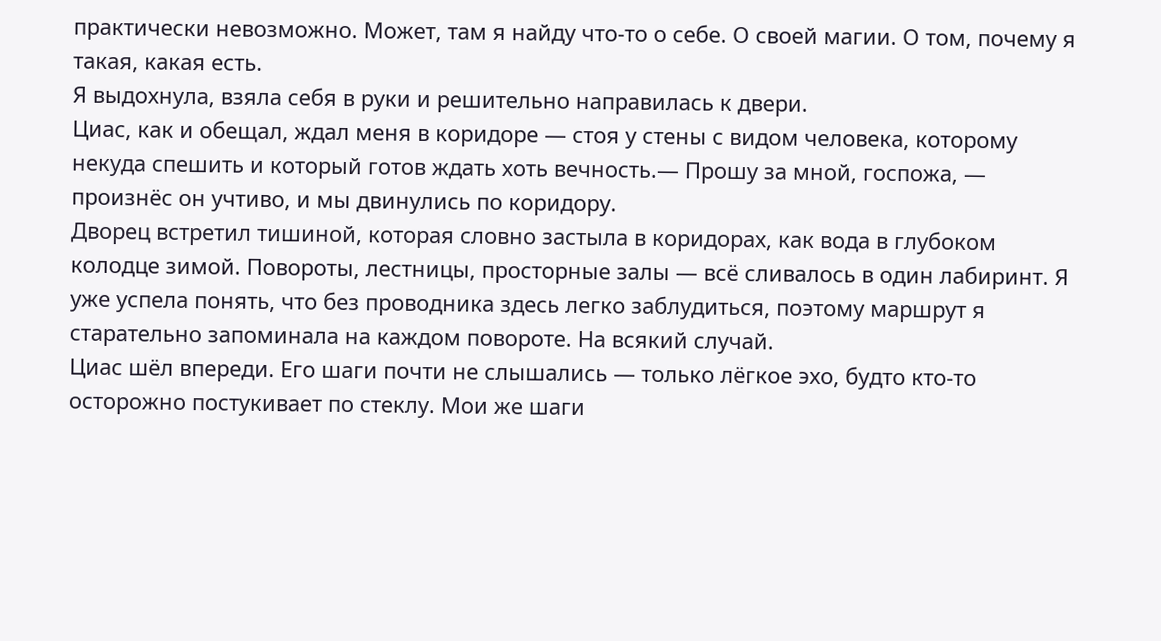практически невозможно. Может, там я найду что-то о себе. О своей магии. О том, почему я такая, какая есть.
Я выдохнула, взяла себя в руки и решительно направилась к двери.
Циас, как и обещал, ждал меня в коридоре — стоя у стены с видом человека, которому некуда спешить и который готов ждать хоть вечность.— Прошу за мной, госпожа, — произнёс он учтиво, и мы двинулись по коридору.
Дворец встретил тишиной, которая словно застыла в коридорах, как вода в глубоком колодце зимой. Повороты, лестницы, просторные залы — всё сливалось в один лабиринт. Я уже успела понять, что без проводника здесь легко заблудиться, поэтому маршрут я старательно запоминала на каждом повороте. На всякий случай.
Циас шёл впереди. Его шаги почти не слышались — только лёгкое эхо, будто кто-то осторожно постукивает по стеклу. Мои же шаги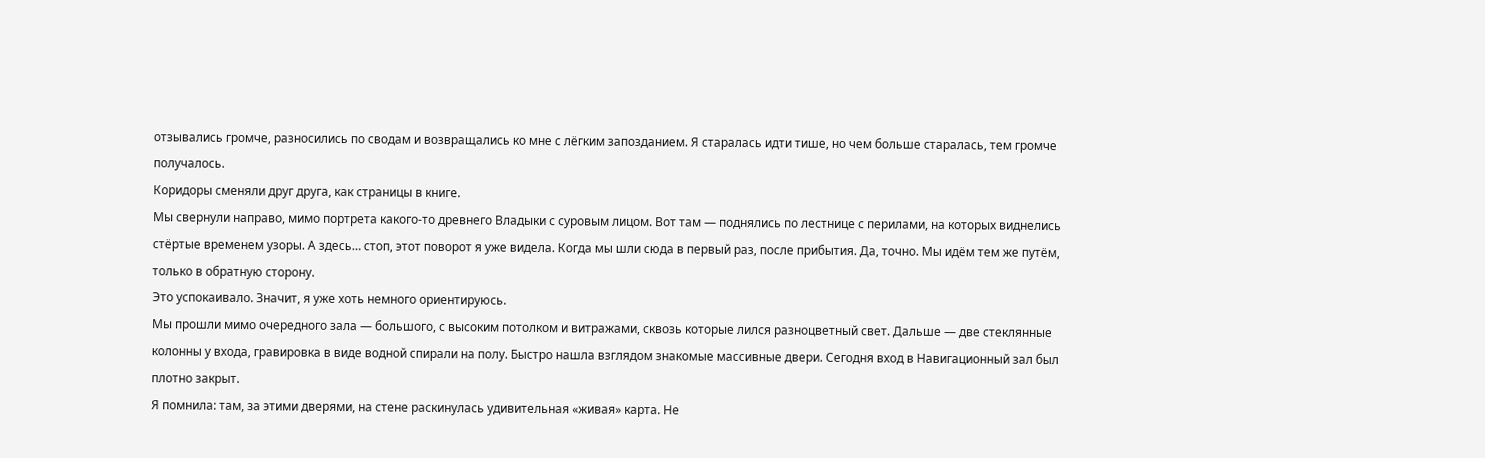отзывались громче, разносились по сводам и возвращались ко мне с лёгким запозданием. Я старалась идти тише, но чем больше старалась, тем громче получалось.
Коридоры сменяли друг друга, как страницы в книге.
Мы свернули направо, мимо портрета какого-то древнего Владыки с суровым лицом. Вот там — поднялись по лестнице с перилами, на которых виднелись стёртые временем узоры. А здесь… стоп, этот поворот я уже видела. Когда мы шли сюда в первый раз, после прибытия. Да, точно. Мы идём тем же путём, только в обратную сторону.
Это успокаивало. Значит, я уже хоть немного ориентируюсь.
Мы прошли мимо очередного зала — большого, с высоким потолком и витражами, сквозь которые лился разноцветный свет. Дальше — две стеклянные колонны у входа, гравировка в виде водной спирали на полу. Быстро нашла взглядом знакомые массивные двери. Сегодня вход в Навигационный зал был плотно закрыт.
Я помнила: там, за этими дверями, на стене раскинулась удивительная «живая» карта. Не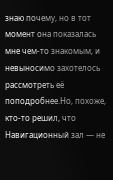знаю почему, но в тот момент она показалась мне чем-то знакомым, и невыносимо захотелось рассмотреть её поподробнее.Но, похоже, кто-то решил, что Навигационный зал — не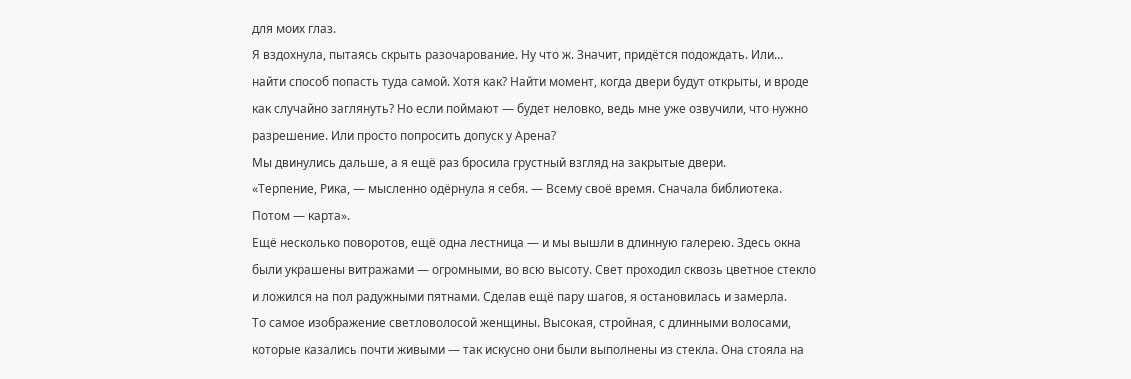для моих глаз.
Я вздохнула, пытаясь скрыть разочарование. Ну что ж. Значит, придётся подождать. Или… найти способ попасть туда самой. Хотя как? Найти момент, когда двери будут открыты, и вроде как случайно заглянуть? Но если поймают — будет неловко, ведь мне уже озвучили, что нужно разрешение. Или просто попросить допуск у Арена?
Мы двинулись дальше, а я ещё раз бросила грустный взгляд на закрытые двери.
«Терпение, Рика, — мысленно одёрнула я себя. — Всему своё время. Сначала библиотека. Потом — карта».
Ещё несколько поворотов, ещё одна лестница — и мы вышли в длинную галерею. Здесь окна были украшены витражами — огромными, во всю высоту. Свет проходил сквозь цветное стекло и ложился на пол радужными пятнами. Сделав ещё пару шагов, я остановилась и замерла.
То самое изображение светловолосой женщины. Высокая, стройная, с длинными волосами, которые казались почти живыми — так искусно они были выполнены из стекла. Она стояла на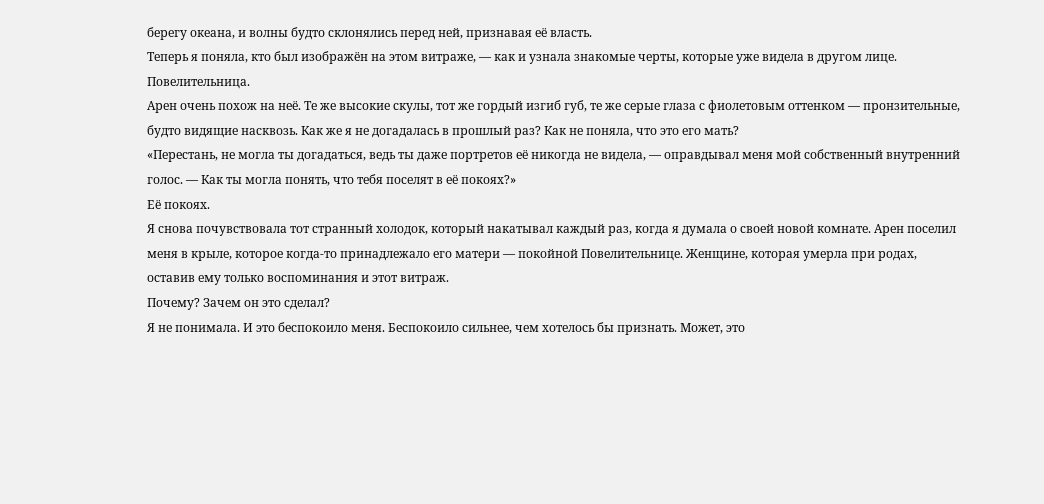берегу океана, и волны будто склонялись перед ней, признавая её власть.
Теперь я поняла, кто был изображён на этом витраже, — как и узнала знакомые черты, которые уже видела в другом лице.
Повелительница.
Арен очень похож на неё. Те же высокие скулы, тот же гордый изгиб губ, те же серые глаза с фиолетовым оттенком — пронзительные, будто видящие насквозь. Как же я не догадалась в прошлый раз? Как не поняла, что это его мать?
«Перестань, не могла ты догадаться, ведь ты даже портретов её никогда не видела, — оправдывал меня мой собственный внутренний голос. — Как ты могла понять, что тебя поселят в её покоях?»
Её покоях.
Я снова почувствовала тот странный холодок, который накатывал каждый раз, когда я думала о своей новой комнате. Арен поселил меня в крыле, которое когда-то принадлежало его матери — покойной Повелительнице. Женщине, которая умерла при родах, оставив ему только воспоминания и этот витраж.
Почему? Зачем он это сделал?
Я не понимала. И это беспокоило меня. Беспокоило сильнее, чем хотелось бы признать. Может, это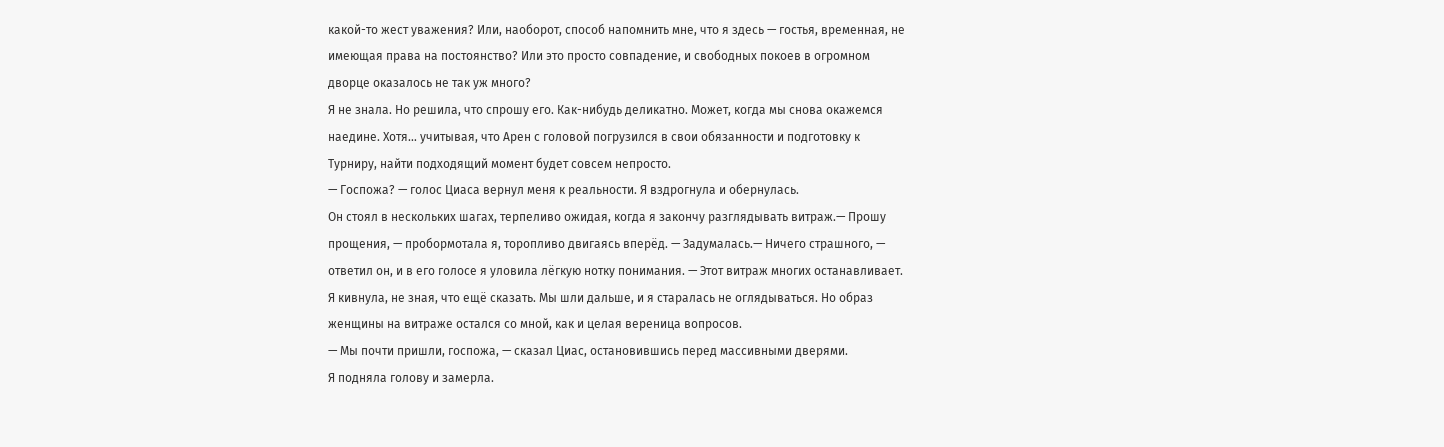какой-то жест уважения? Или, наоборот, способ напомнить мне, что я здесь — гостья, временная, не имеющая права на постоянство? Или это просто совпадение, и свободных покоев в огромном дворце оказалось не так уж много?
Я не знала. Но решила, что спрошу его. Как-нибудь деликатно. Может, когда мы снова окажемся наедине. Хотя… учитывая, что Арен с головой погрузился в свои обязанности и подготовку к Турниру, найти подходящий момент будет совсем непросто.
— Госпожа? — голос Циаса вернул меня к реальности. Я вздрогнула и обернулась.
Он стоял в нескольких шагах, терпеливо ожидая, когда я закончу разглядывать витраж.— Прошу прощения, — пробормотала я, торопливо двигаясь вперёд. — Задумалась.— Ничего страшного, — ответил он, и в его голосе я уловила лёгкую нотку понимания. — Этот витраж многих останавливает.
Я кивнула, не зная, что ещё сказать. Мы шли дальше, и я старалась не оглядываться. Но образ женщины на витраже остался со мной, как и целая вереница вопросов.
— Мы почти пришли, госпожа, — сказал Циас, остановившись перед массивными дверями.
Я подняла голову и замерла.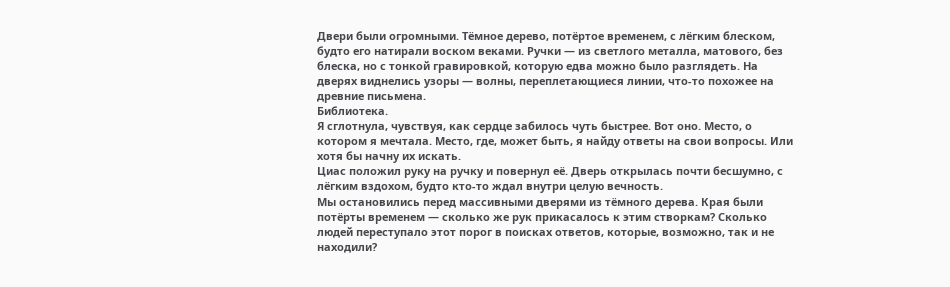Двери были огромными. Тёмное дерево, потёртое временем, с лёгким блеском, будто его натирали воском веками. Ручки — из светлого металла, матового, без блеска, но с тонкой гравировкой, которую едва можно было разглядеть. На дверях виднелись узоры — волны, переплетающиеся линии, что-то похожее на древние письмена.
Библиотека.
Я сглотнула, чувствуя, как сердце забилось чуть быстрее. Вот оно. Место, о котором я мечтала. Место, где, может быть, я найду ответы на свои вопросы. Или хотя бы начну их искать.
Циас положил руку на ручку и повернул её. Дверь открылась почти бесшумно, с лёгким вздохом, будто кто-то ждал внутри целую вечность.
Мы остановились перед массивными дверями из тёмного дерева. Края были потёрты временем — сколько же рук прикасалось к этим створкам? Сколько людей переступало этот порог в поисках ответов, которые, возможно, так и не находили?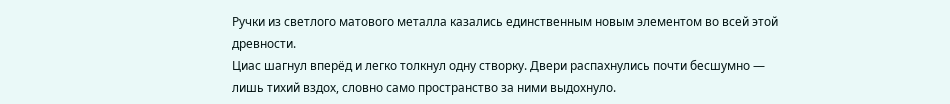Ручки из светлого матового металла казались единственным новым элементом во всей этой древности.
Циас шагнул вперёд и легко толкнул одну створку. Двери распахнулись почти бесшумно — лишь тихий вздох, словно само пространство за ними выдохнуло.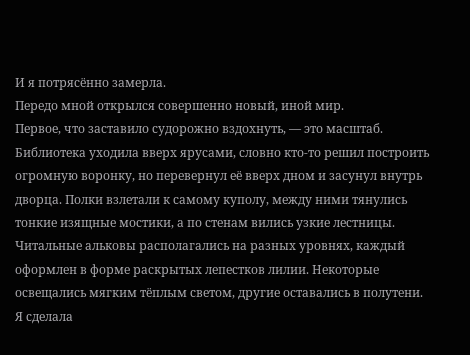И я потрясённо замерла.
Передо мной открылся совершенно новый, иной мир.
Первое, что заставило судорожно вздохнуть, — это масштаб. Библиотека уходила вверх ярусами, словно кто-то решил построить огромную воронку, но перевернул её вверх дном и засунул внутрь дворца. Полки взлетали к самому куполу, между ними тянулись тонкие изящные мостики, а по стенам вились узкие лестницы. Читальные альковы располагались на разных уровнях, каждый оформлен в форме раскрытых лепестков лилии. Некоторые освещались мягким тёплым светом, другие оставались в полутени.
Я сделала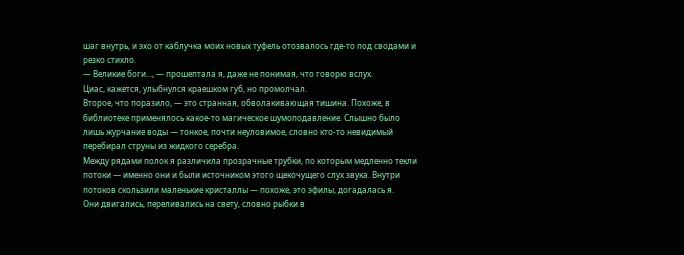шаг внутрь, и эхо от каблучка моих новых туфель отозвалось где-то под сводами и резко стихло.
— Великие боги…, — прошептала я, даже не понимая, что говорю вслух.
Циас, кажется, улыбнулся краешком губ, но промолчал.
Второе, что поразило, — это странная, обволакивающая тишина. Похоже, в библиотеке применялось какое-то магическое шумоподавление. Слышно было лишь журчание воды — тонкое, почти неуловимое, словно кто-то невидимый перебирал струны из жидкого серебра.
Между рядами полок я различила прозрачные трубки, по которым медленно текли потоки — именно они и были источником этого щекочущего слух звука. Внутри потоков скользили маленькие кристаллы — похоже, это эфилы, догадалась я.
Они двигались, переливались на свету, словно рыбки в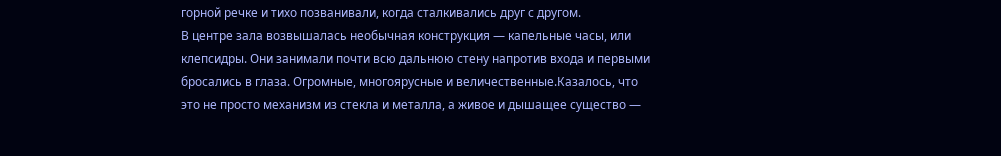горной речке и тихо позванивали, когда сталкивались друг с другом.
В центре зала возвышалась необычная конструкция — капельные часы, или клепсидры. Они занимали почти всю дальнюю стену напротив входа и первыми бросались в глаза. Огромные, многоярусные и величественные.Казалось, что это не просто механизм из стекла и металла, а живое и дышащее существо —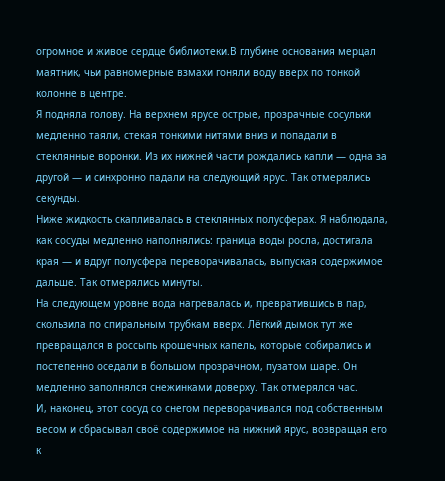огромное и живое сердце библиотеки.В глубине основания мерцал маятник, чьи равномерные взмахи гоняли воду вверх по тонкой колонне в центре.
Я подняла голову. На верхнем ярусе острые, прозрачные сосульки медленно таяли, стекая тонкими нитями вниз и попадали в стеклянные воронки. Из их нижней части рождались капли — одна за другой — и синхронно падали на следующий ярус. Так отмерялись секунды.
Ниже жидкость скапливалась в стеклянных полусферах. Я наблюдала, как сосуды медленно наполнялись: граница воды росла, достигала края — и вдруг полусфера переворачивалась, выпуская содержимое дальше. Так отмерялись минуты.
На следующем уровне вода нагревалась и, превратившись в пар, скользила по спиральным трубкам вверх. Лёгкий дымок тут же превращался в россыпь крошечных капель, которые собирались и постепенно оседали в большом прозрачном, пузатом шаре. Он медленно заполнялся снежинками доверху. Так отмерялся час.
И, наконец, этот сосуд со снегом переворачивался под собственным весом и сбрасывал своё содержимое на нижний ярус, возвращая его к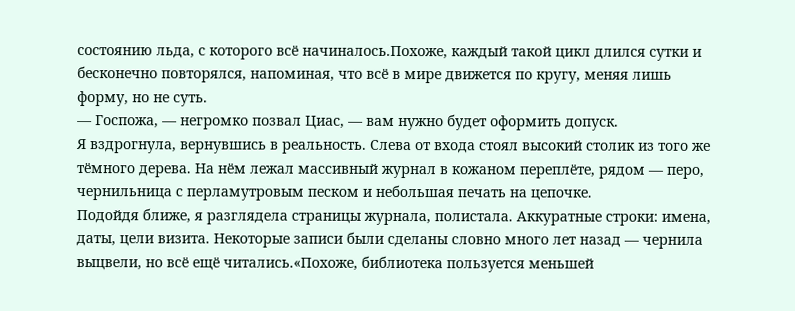состоянию льда, с которого всё начиналось.Похоже, каждый такой цикл длился сутки и бесконечно повторялся, напоминая, что всё в мире движется по кругу, меняя лишь форму, но не суть.
— Госпожа, — негромко позвал Циас, — вам нужно будет оформить допуск.
Я вздрогнула, вернувшись в реальность. Слева от входа стоял высокий столик из того же тёмного дерева. На нём лежал массивный журнал в кожаном переплёте, рядом — перо, чернильница с перламутровым песком и небольшая печать на цепочке.
Подойдя ближе, я разглядела страницы журнала, полистала. Аккуратные строки: имена, даты, цели визита. Некоторые записи были сделаны словно много лет назад — чернила выцвели, но всё ещё читались.«Похоже, библиотека пользуется меньшей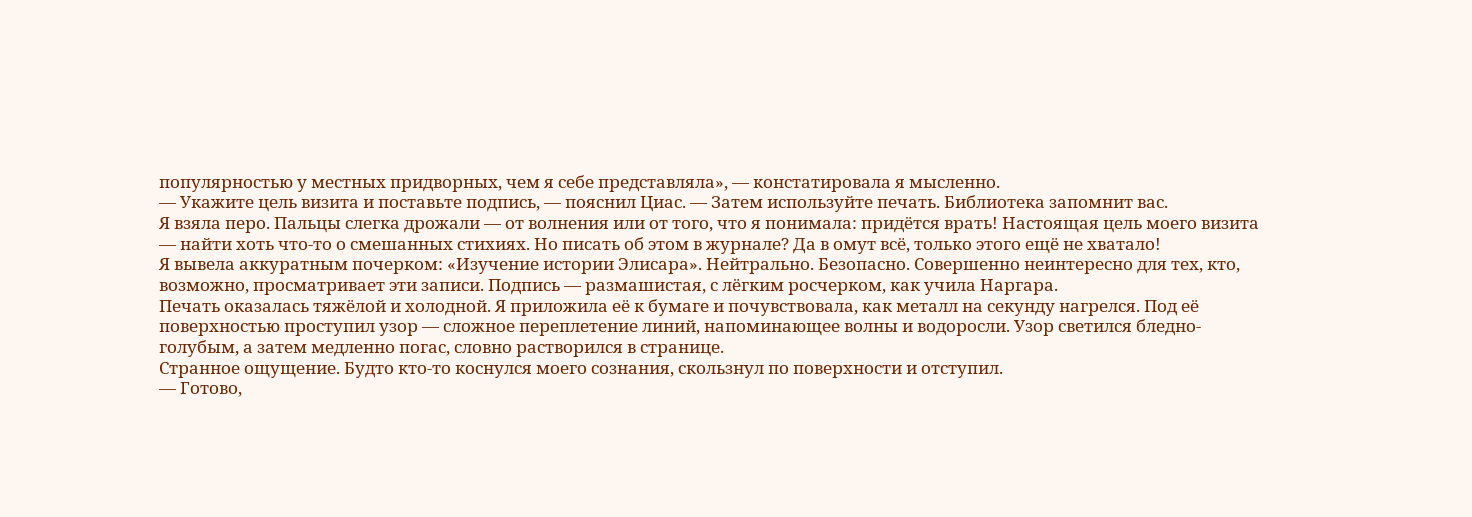популярностью у местных придворных, чем я себе представляла», — констатировала я мысленно.
— Укажите цель визита и поставьте подпись, — пояснил Циас. — Затем используйте печать. Библиотека запомнит вас.
Я взяла перо. Пальцы слегка дрожали — от волнения или от того, что я понимала: придётся врать! Настоящая цель моего визита — найти хоть что-то о смешанных стихиях. Но писать об этом в журнале? Да в омут всё, только этого ещё не хватало!
Я вывела аккуратным почерком: «Изучение истории Элисара». Нейтрально. Безопасно. Совершенно неинтересно для тех, кто, возможно, просматривает эти записи. Подпись — размашистая, с лёгким росчерком, как учила Наргара.
Печать оказалась тяжёлой и холодной. Я приложила её к бумаге и почувствовала, как металл на секунду нагрелся. Под её поверхностью проступил узор — сложное переплетение линий, напоминающее волны и водоросли. Узор светился бледно-голубым, а затем медленно погас, словно растворился в странице.
Странное ощущение. Будто кто-то коснулся моего сознания, скользнул по поверхности и отступил.
— Готово,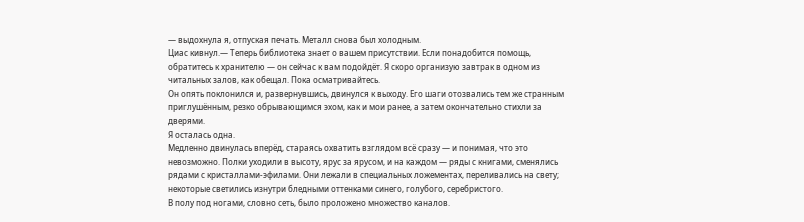— выдохнула я, отпуская печать. Металл снова был холодным.
Циас кивнул.— Теперь библиотека знает о вашем присутствии. Если понадобится помощь, обратитесь к хранителю — он сейчас к вам подойдёт. Я скоро организую завтрак в одном из читальных залов, как обещал. Пока осматривайтесь.
Он опять поклонился и, развернувшись, двинулся к выходу. Его шаги отозвались тем же странным приглушённым, резко обрывающимся эхом, как и мои ранее, а затем окончательно стихли за дверями.
Я осталась одна.
Медленно двинулась вперёд, стараясь охватить взглядом всё сразу — и понимая, что это невозможно. Полки уходили в высоту, ярус за ярусом, и на каждом — ряды с книгами, сменялись рядами с кристаллами-эфилами. Они лежали в специальных ложементах, переливались на свету; некоторые светились изнутри бледными оттенками синего, голубого, серебристого.
В полу под ногами, словно сеть, было проложено множество каналов.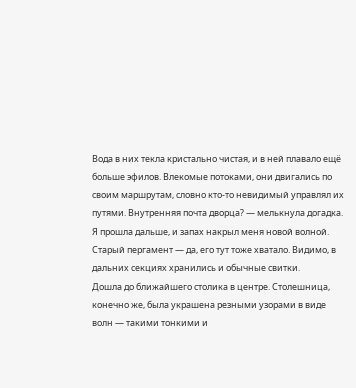Вода в них текла кристально чистая, и в ней плавало ещё больше эфилов. Влекомые потоками, они двигались по своим маршрутам, словно кто-то невидимый управлял их путями. Внутренняя почта дворца? — мелькнула догадка.
Я прошла дальше, и запах накрыл меня новой волной. Старый пергамент — да, его тут тоже хватало. Видимо, в дальних секциях хранились и обычные свитки.
Дошла до ближайшего столика в центре. Столешница, конечно же, была украшена резными узорами в виде волн — такими тонкими и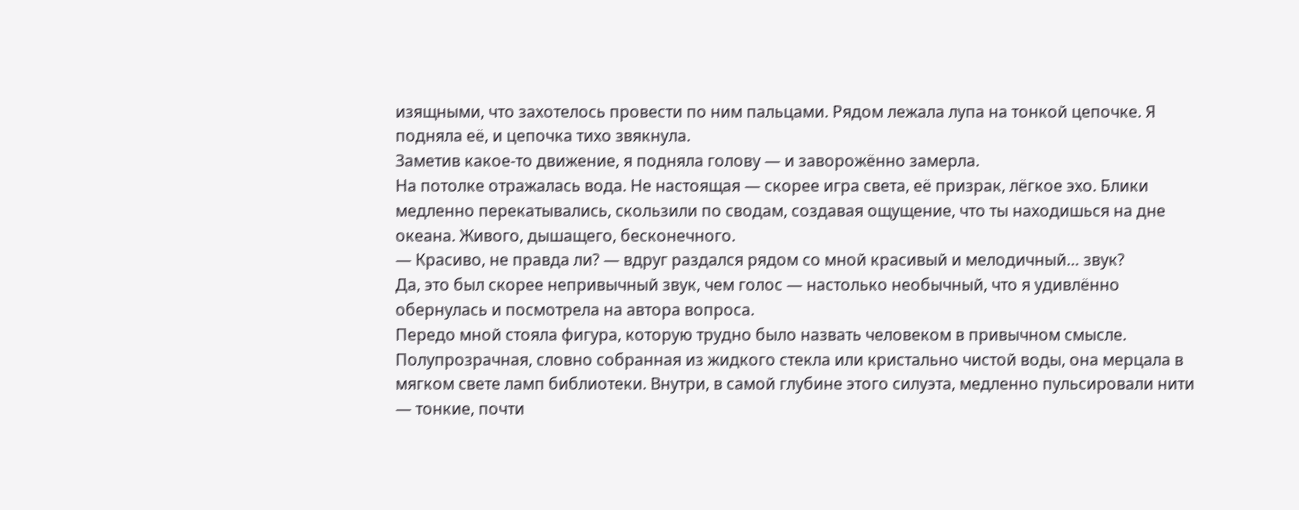изящными, что захотелось провести по ним пальцами. Рядом лежала лупа на тонкой цепочке. Я подняла её, и цепочка тихо звякнула.
Заметив какое-то движение, я подняла голову — и заворожённо замерла.
На потолке отражалась вода. Не настоящая — скорее игра света, её призрак, лёгкое эхо. Блики медленно перекатывались, скользили по сводам, создавая ощущение, что ты находишься на дне океана. Живого, дышащего, бесконечного.
— Красиво, не правда ли? — вдруг раздался рядом со мной красивый и мелодичный… звук?
Да, это был скорее непривычный звук, чем голос — настолько необычный, что я удивлённо обернулась и посмотрела на автора вопроса.
Передо мной стояла фигура, которую трудно было назвать человеком в привычном смысле. Полупрозрачная, словно собранная из жидкого стекла или кристально чистой воды, она мерцала в мягком свете ламп библиотеки. Внутри, в самой глубине этого силуэта, медленно пульсировали нити — тонкие, почти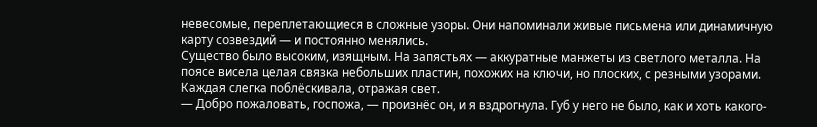невесомые, переплетающиеся в сложные узоры. Они напоминали живые письмена или динамичную карту созвездий — и постоянно менялись.
Существо было высоким, изящным. На запястьях — аккуратные манжеты из светлого металла. На поясе висела целая связка небольших пластин, похожих на ключи, но плоских, с резными узорами. Каждая слегка поблёскивала, отражая свет.
— Добро пожаловать, госпожа, — произнёс он, и я вздрогнула. Губ у него не было, как и хоть какого-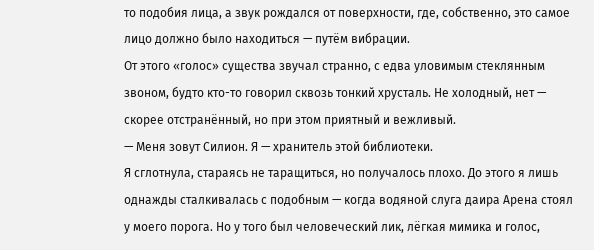то подобия лица, а звук рождался от поверхности, где, собственно, это самое лицо должно было находиться — путём вибрации.
От этого «голос» существа звучал странно, с едва уловимым стеклянным звоном, будто кто-то говорил сквозь тонкий хрусталь. Не холодный, нет — скорее отстранённый, но при этом приятный и вежливый.
— Меня зовут Силион. Я — хранитель этой библиотеки.
Я сглотнула, стараясь не таращиться, но получалось плохо. До этого я лишь однажды сталкивалась с подобным — когда водяной слуга даира Арена стоял у моего порога. Но у того был человеческий лик, лёгкая мимика и голос,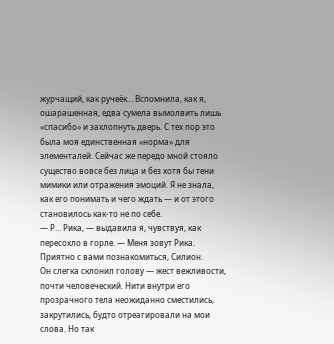журчащий, как ручеёк… Вспомнила, как я, ошарашенная, едва сумела вымолвить лишь «спасибо» и захлопнуть дверь. С тех пор это была моя единственная «норма» для элементалей. Сейчас же передо мной стояло существо вовсе без лица и без хотя бы тени мимики или отражения эмоций. Я не знала, как его понимать и чего ждать — и от этого становилось как-то не по себе.
— Р… Рика, — выдавила я, чувствуя, как пересохло в горле. — Меня зовут Рика. Приятно с вами познакомиться, Силион.
Он слегка склонил голову — жест вежливости, почти человеческий. Нити внутри его прозрачного тела неожиданно сместились, закрутились, будто отреагировали на мои слова. Но так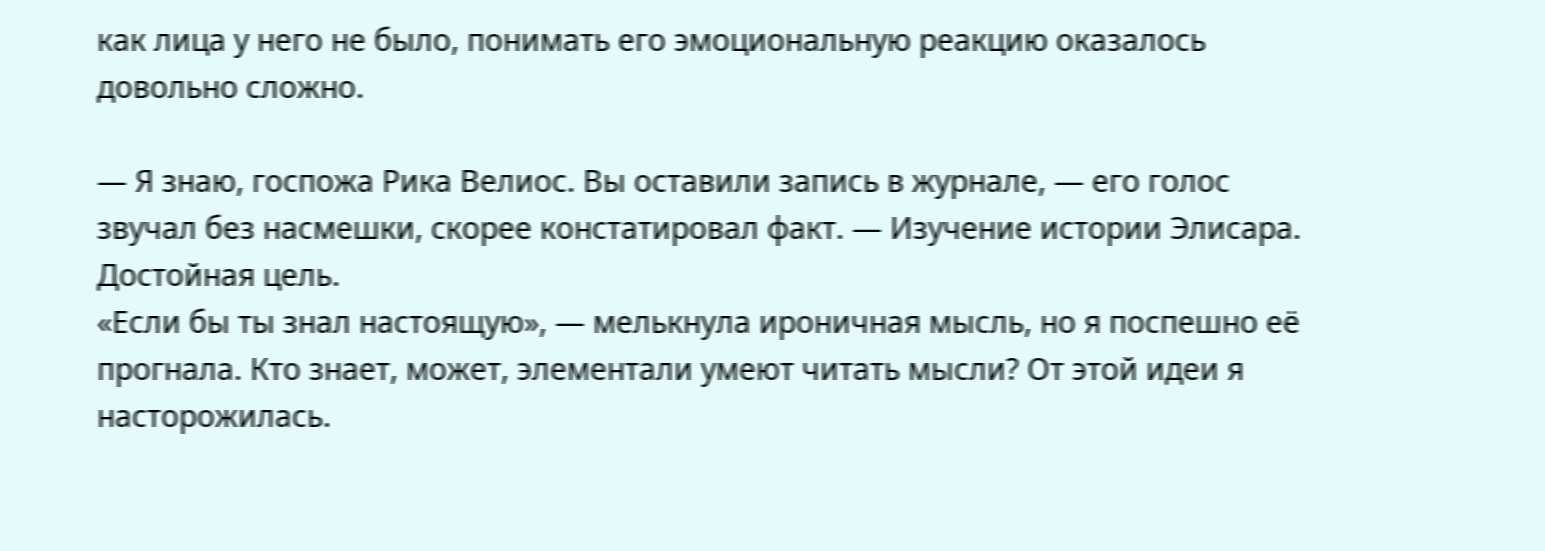как лица у него не было, понимать его эмоциональную реакцию оказалось довольно сложно.

— Я знаю, госпожа Рика Велиос. Вы оставили запись в журнале, — его голос звучал без насмешки, скорее констатировал факт. — Изучение истории Элисара. Достойная цель.
«Если бы ты знал настоящую», — мелькнула ироничная мысль, но я поспешно её прогнала. Кто знает, может, элементали умеют читать мысли? От этой идеи я насторожилась.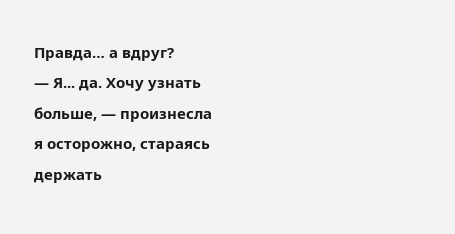Правда… а вдруг?
— Я... да. Хочу узнать больше, — произнесла я осторожно, стараясь держать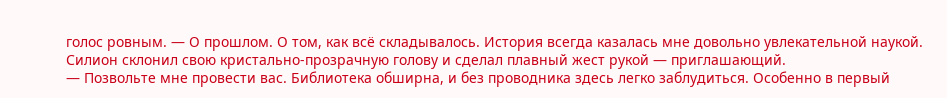голос ровным. — О прошлом. О том, как всё складывалось. История всегда казалась мне довольно увлекательной наукой.
Силион склонил свою кристально-прозрачную голову и сделал плавный жест рукой — приглашающий.
— Позвольте мне провести вас. Библиотека обширна, и без проводника здесь легко заблудиться. Особенно в первый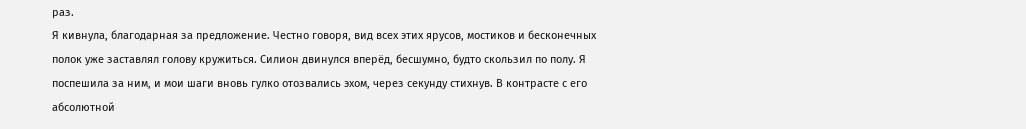раз.
Я кивнула, благодарная за предложение. Честно говоря, вид всех этих ярусов, мостиков и бесконечных полок уже заставлял голову кружиться. Силион двинулся вперёд, бесшумно, будто скользил по полу. Я поспешила за ним, и мои шаги вновь гулко отозвались эхом, через секунду стихнув. В контрасте с его абсолютной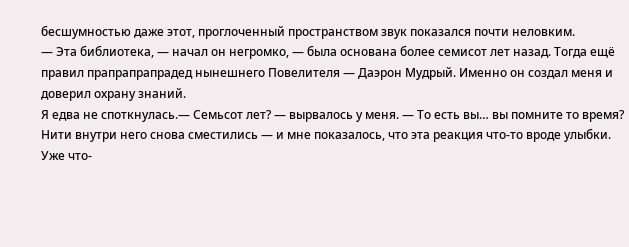бесшумностью даже этот, проглоченный пространством звук показался почти неловким.
— Эта библиотека, — начал он негромко, — была основана более семисот лет назад. Тогда ещё правил прапрапрапрадед нынешнего Повелителя — Даэрон Мудрый. Именно он создал меня и доверил охрану знаний.
Я едва не споткнулась.— Семьсот лет? — вырвалось у меня. — То есть вы… вы помните то время?
Нити внутри него снова сместились — и мне показалось, что эта реакция что-то вроде улыбки. Уже что-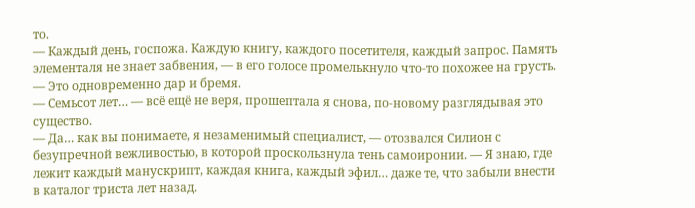то.
— Каждый день, госпожа. Каждую книгу, каждого посетителя, каждый запрос. Память элементаля не знает забвения, — в его голосе промелькнуло что-то похожее на грусть. — Это одновременно дар и бремя.
— Семьсот лет… — всё ещё не веря, прошептала я снова, по-новому разглядывая это существо.
— Да… как вы понимаете, я незаменимый специалист, — отозвался Силион с безупречной вежливостью, в которой проскользнула тень самоиронии. — Я знаю, где лежит каждый манускрипт, каждая книга, каждый эфил… даже те, что забыли внести в каталог триста лет назад.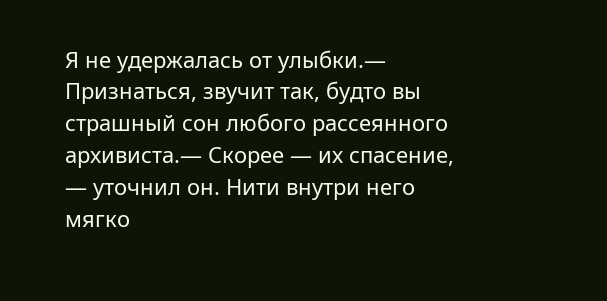Я не удержалась от улыбки.— Признаться, звучит так, будто вы страшный сон любого рассеянного архивиста.— Скорее — их спасение, — уточнил он. Нити внутри него мягко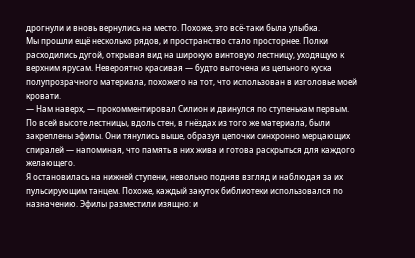дрогнули и вновь вернулись на место. Похоже, это всё-таки была улыбка.
Мы прошли ещё несколько рядов, и пространство стало просторнее. Полки расходились дугой, открывая вид на широкую винтовую лестницу, уходящую к верхним ярусам. Невероятно красивая — будто выточена из цельного куска полупрозрачного материала, похожего на тот, что использован в изголовье моей кровати.
— Нам наверх, — прокомментировал Силион и двинулся по ступенькам первым.
По всей высоте лестницы, вдоль стен, в гнёздах из того же материала, были закреплены эфилы. Они тянулись выше, образуя цепочки синхронно мерцающих спиралей — напоминая, что память в них жива и готова раскрыться для каждого желающего.
Я остановилась на нижней ступени, невольно подняв взгляд и наблюдая за их пульсирующим танцем. Похоже, каждый закуток библиотеки использовался по назначению. Эфилы разместили изящно: и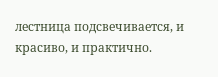лестница подсвечивается, и красиво, и практично.